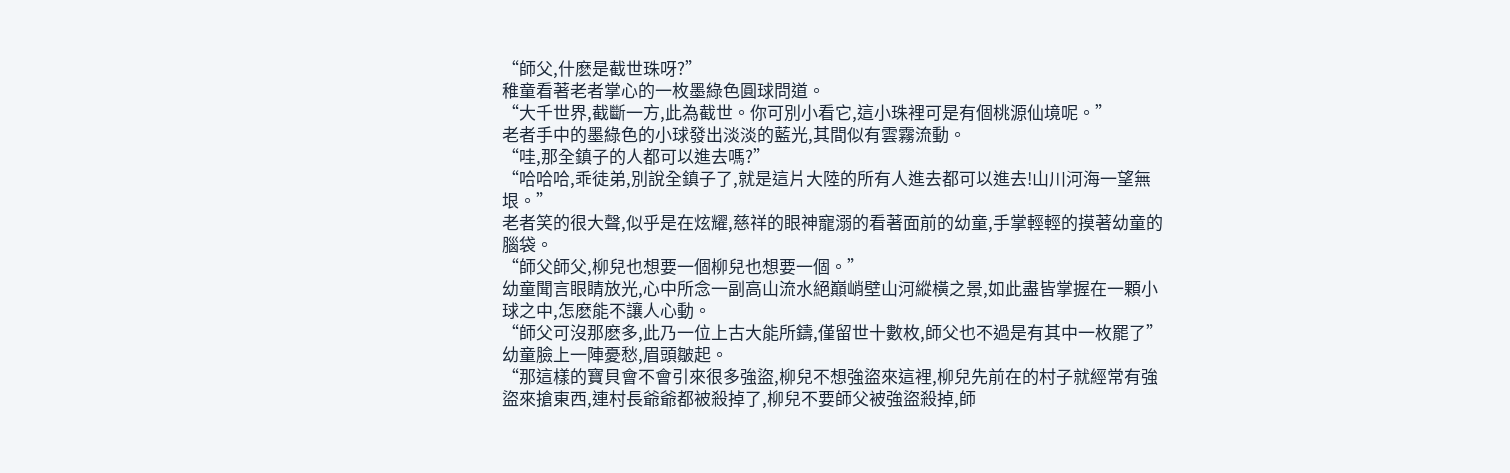“師父,什麽是截世珠呀?”
稚童看著老者掌心的一枚墨綠色圓球問道。
“大千世界,截斷一方,此為截世。你可別小看它,這小珠裡可是有個桃源仙境呢。”
老者手中的墨綠色的小球發出淡淡的藍光,其間似有雲霧流動。
“哇,那全鎮子的人都可以進去嗎?”
“哈哈哈,乖徒弟,別說全鎮子了,就是這片大陸的所有人進去都可以進去!山川河海一望無垠。”
老者笑的很大聲,似乎是在炫耀,慈祥的眼神寵溺的看著面前的幼童,手掌輕輕的摸著幼童的腦袋。
“師父師父,柳兒也想要一個柳兒也想要一個。”
幼童聞言眼睛放光,心中所念一副高山流水絕巔峭壁山河縱橫之景,如此盡皆掌握在一顆小球之中,怎麽能不讓人心動。
“師父可沒那麽多,此乃一位上古大能所鑄,僅留世十數枚,師父也不過是有其中一枚罷了”
幼童臉上一陣憂愁,眉頭皺起。
“那這樣的寶貝會不會引來很多強盜,柳兒不想強盜來這裡,柳兒先前在的村子就經常有強盜來搶東西,連村長爺爺都被殺掉了,柳兒不要師父被強盜殺掉,師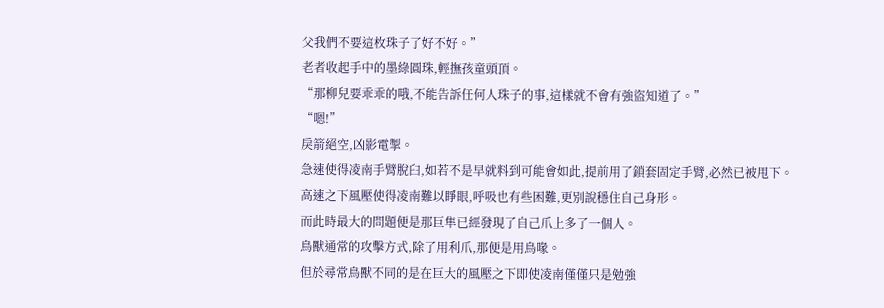父我們不要這枚珠子了好不好。”
老者收起手中的墨綠圓珠,輕撫孩童頭頂。
“那柳兒要乖乖的哦,不能告訴任何人珠子的事,這樣就不會有強盜知道了。”
“嗯!”
戾箭絕空,凶影電掣。
急速使得凌南手臂脫臼,如若不是早就料到可能會如此,提前用了鎖套固定手臂,必然已被甩下。
高速之下風壓使得凌南難以睜眼,呼吸也有些困難,更別說穩住自己身形。
而此時最大的問題便是那巨隼已經發現了自己爪上多了一個人。
鳥獸通常的攻擊方式,除了用利爪,那便是用鳥喙。
但於尋常鳥獸不同的是在巨大的風壓之下即使凌南僅僅只是勉強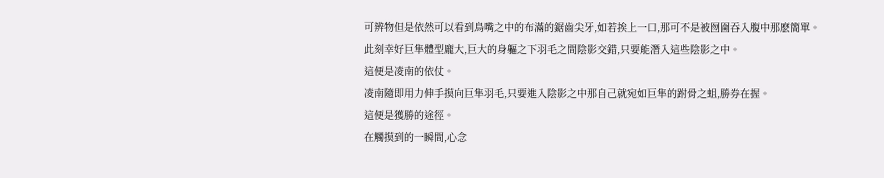可辨物但是依然可以看到鳥嘴之中的布滿的鋸齒尖牙,如若挨上一口,那可不是被囫圇吞入腹中那麽簡單。
此刻幸好巨隼體型龐大,巨大的身軀之下羽毛之間陰影交錯,只要能潛入這些陰影之中。
這便是凌南的依仗。
凌南隨即用力伸手摸向巨隼羽毛,只要進入陰影之中那自己就宛如巨隼的跗骨之蛆,勝券在握。
這便是獲勝的途徑。
在觸摸到的一瞬間,心念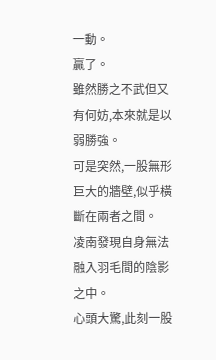一動。
贏了。
雖然勝之不武但又有何妨,本來就是以弱勝強。
可是突然,一股無形巨大的牆壁,似乎橫斷在兩者之間。
凌南發現自身無法融入羽毛間的陰影之中。
心頭大驚,此刻一股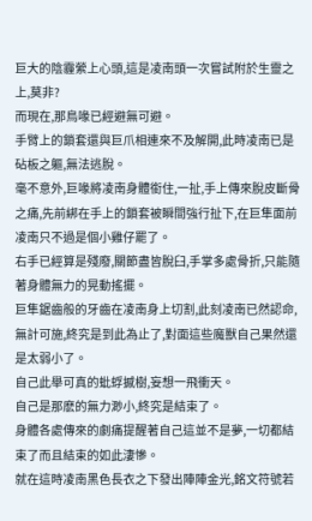巨大的陰霾縈上心頭,這是凌南頭一次嘗試附於生靈之上,莫非?
而現在,那鳥喙已經避無可避。
手臂上的鎖套還與巨爪相連來不及解開,此時凌南已是砧板之軀,無法逃脫。
毫不意外,巨喙將凌南身體銜住,一扯,手上傳來脫皮斷骨之痛,先前綁在手上的鎖套被瞬間強行扯下,在巨隼面前凌南只不過是個小雞仔罷了。
右手已經算是殘廢,關節盡皆脫臼,手掌多處骨折,只能隨著身體無力的晃動搖擺。
巨隼鋸齒般的牙齒在凌南身上切割,此刻凌南已然認命,無計可施,終究是到此為止了,對面這些魔獸自己果然還是太弱小了。
自己此舉可真的蚍蜉撼樹,妄想一飛衝天。
自己是那麽的無力渺小,終究是結束了。
身體各處傳來的劇痛提醒著自己這並不是夢,一切都結束了而且結束的如此淒慘。
就在這時凌南黑色長衣之下發出陣陣金光,銘文符號若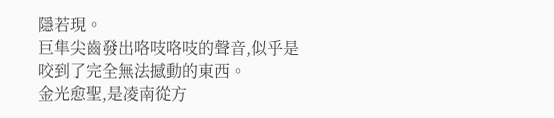隱若現。
巨隼尖齒發出咯吱咯吱的聲音,似乎是咬到了完全無法撼動的東西。
金光愈聖,是凌南從方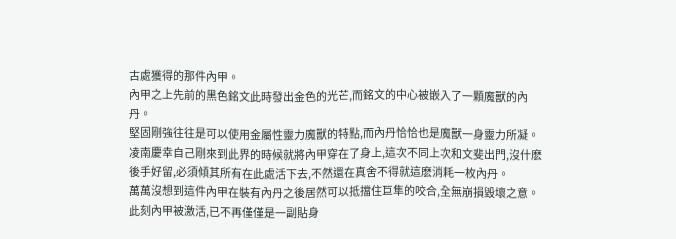古處獲得的那件內甲。
內甲之上先前的黑色銘文此時發出金色的光芒,而銘文的中心被嵌入了一顆魔獸的內丹。
堅固剛強往往是可以使用金屬性靈力魔獸的特點,而內丹恰恰也是魔獸一身靈力所凝。
凌南慶幸自己剛來到此界的時候就將內甲穿在了身上,這次不同上次和文斐出門,沒什麽後手好留,必須傾其所有在此處活下去,不然還在真舍不得就這麽消耗一枚內丹。
萬萬沒想到這件內甲在裝有內丹之後居然可以抵擋住巨隼的咬合,全無崩損毀壞之意。
此刻內甲被激活,已不再僅僅是一副貼身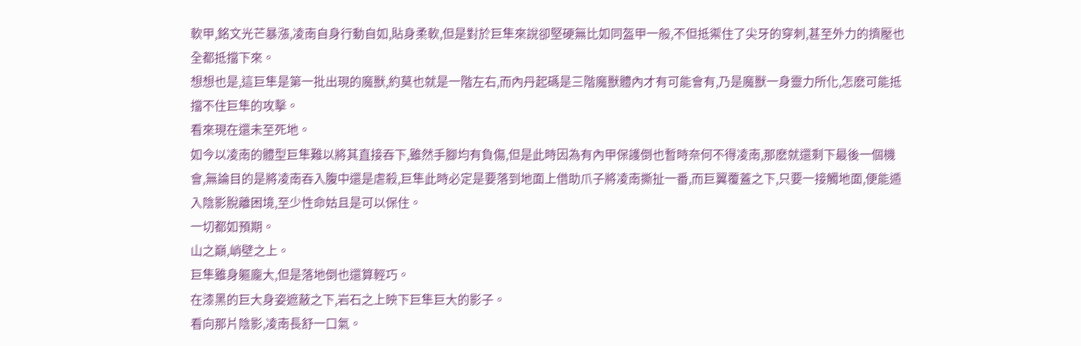軟甲,銘文光芒暴漲,凌南自身行動自如,貼身柔軟,但是對於巨隼來說卻堅硬無比如同盔甲一般,不但抵禦住了尖牙的穿刺,甚至外力的擠壓也全都抵擋下來。
想想也是,這巨隼是第一批出現的魔獸,約莫也就是一階左右,而內丹起碼是三階魔獸體內才有可能會有,乃是魔獸一身靈力所化,怎麽可能抵擋不住巨隼的攻擊。
看來現在還未至死地。
如今以凌南的體型巨隼難以將其直接吞下,雖然手腳均有負傷,但是此時因為有內甲保護倒也暫時奈何不得凌南,那麽就還剩下最後一個機會,無論目的是將凌南吞入腹中還是虐殺,巨隼此時必定是要落到地面上借助爪子將凌南撕扯一番,而巨翼覆蓋之下,只要一接觸地面,便能遁入陰影脫離困境,至少性命姑且是可以保住。
一切都如預期。
山之巔,峭壁之上。
巨隼雖身軀龐大,但是落地倒也還算輕巧。
在漆黑的巨大身姿遮蔽之下,岩石之上映下巨隼巨大的影子。
看向那片陰影,凌南長舒一口氣。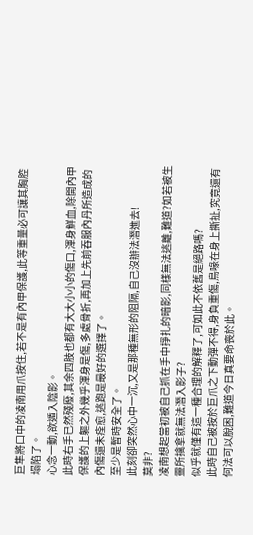巨隼將口中的凌南用爪按住,若不是有內甲保護,此等重量必可讓其胸腔塌陷了。
心念一動,欲遁入陰影。
此時右手已然殘廢,其余四肢也都有大大小小的傷口,渾身鮮血,除開內甲保護的上軀之外幾乎渾身是傷,多處骨折,再加上先前吞服內丹所造成的內傷還未痊愈,逃跑是最好的選擇了。
至少是暫時安全了。
此刻卻突然心中一沉,又是那種無形的阻隔,自己沒辦法潛進去!
莫非?
凌南想起當初被自己抓在手中掙扎的暗影,同樣無法逃離,難道?如若被生靈所擒拿就無法潛入影子?
似乎就僅有這一種合理的解釋了,可如此不依舊是絕路嗎?
此時自己被按於巨爪之下動彈不得,身負重傷,鳥喙在身上撕扯,究竟還有何法可以脫困,難道今日真要命喪於此。